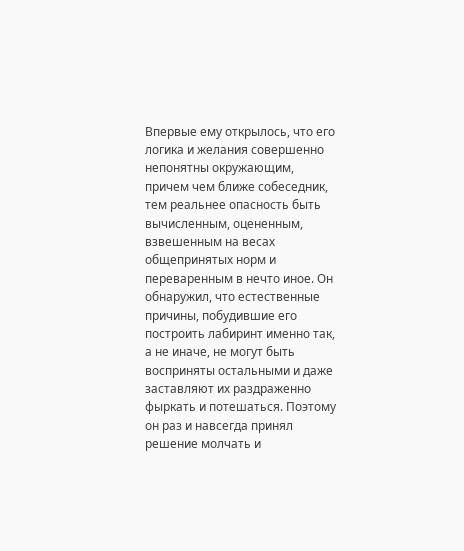Впервые ему открылось, что его логика и желания совершенно непонятны окружающим, причем чем ближе собеседник, тем реальнее опасность быть вычисленным, оцененным, взвешенным на весах общепринятых норм и переваренным в нечто иное. Он обнаружил, что естественные причины, побудившие его построить лабиринт именно так, а не иначе, не могут быть восприняты остальными и даже заставляют их раздраженно фыркать и потешаться. Поэтому он раз и навсегда принял решение молчать и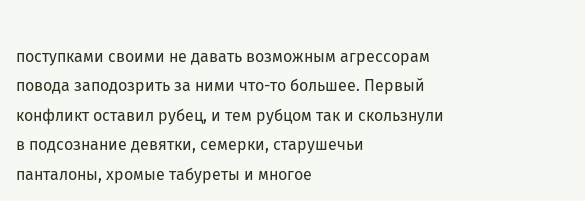поступками своими не давать возможным агрессорам повода заподозрить за ними что-то большее. Первый конфликт оставил рубец, и тем рубцом так и скользнули в подсознание девятки, семерки, старушечьи панталоны, хромые табуреты и многое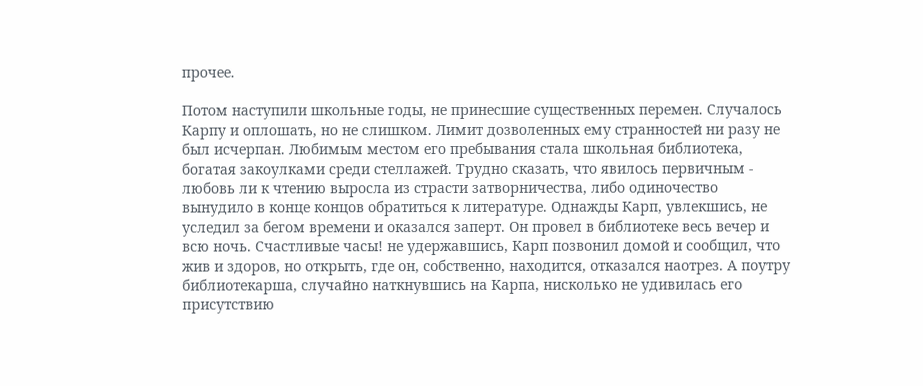прочее.

Потом наступили школьные годы, не принесшие существенных перемен. Случалось Карпу и оплошать, но не слишком. Лимит дозволенных ему странностей ни разу не был исчерпан. Любимым местом его пребывания стала школьная библиотека, богатая закоулками среди стеллажей. Трудно сказать, что явилось первичным - любовь ли к чтению выросла из страсти затворничества, либо одиночество вынудило в конце концов обратиться к литературе. Однажды Карп, увлекшись, не уследил за бегом времени и оказался заперт. Он провел в библиотеке весь вечер и всю ночь. Счастливые часы! не удержавшись, Карп позвонил домой и сообщил, что жив и здоров, но открыть, где он, собственно, находится, отказался наотрез. А поутру библиотекарша, случайно наткнувшись на Карпа, нисколько не удивилась его присутствию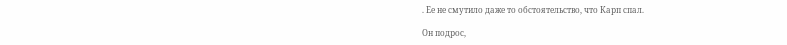. Ее не смутило даже то обстоятельство, что Карп спал.

Он подрос,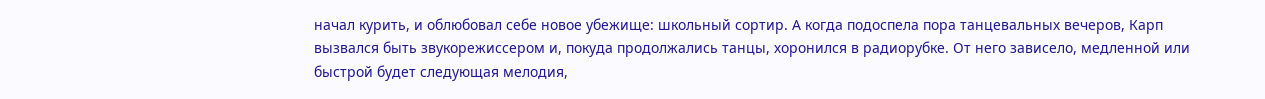начал курить, и облюбовал себе новое убежище: школьный сортир. А когда подоспела пора танцевальных вечеров, Карп вызвался быть звукорежиссером и, покуда продолжались танцы, хоронился в радиорубке. От него зависело, медленной или быстрой будет следующая мелодия,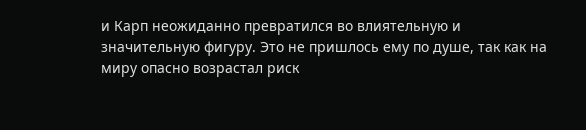и Карп неожиданно превратился во влиятельную и значительную фигуру. Это не пришлось ему по душе, так как на миру опасно возрастал риск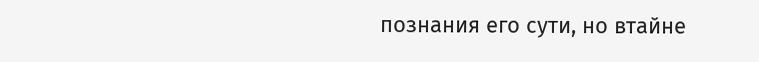познания его сути, но втайне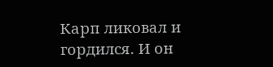Карп ликовал и гордился. И он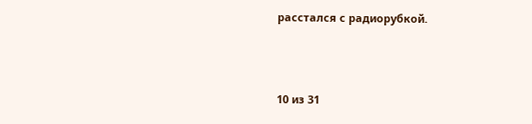расстался с радиорубкой.



10 из 31